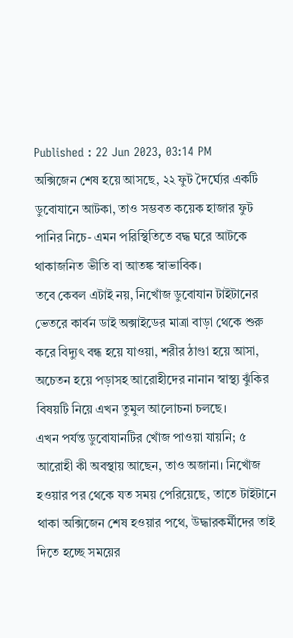Published : 22 Jun 2023, 03:14 PM
অক্সিজেন শেষ হয়ে আসছে, ২২ ফুট দৈর্ঘ্যের একটি ডুবোযানে আটকা, তাও সম্ভবত কয়েক হাজার ফুট পানির নিচে- এমন পরিস্থিতিতে বদ্ধ ঘরে আটকে থাকাজনিত ভীতি বা আতঙ্ক স্বাভাবিক।
তবে কেবল এটাই নয়, নিখোঁজ ডুবোযান টাইটানের ভেতরে কার্বন ডাই অক্সাইডের মাত্রা বাড়া থেকে শুরু করে বিদ্যুৎ বন্ধ হয়ে যাওয়া, শরীর ঠাণ্ডা হয়ে আসা, অচেতন হয়ে পড়াসহ আরোহীদের নানান স্বাস্থ্য ঝুঁকির বিষয়টি নিয়ে এখন তুমুল আলোচনা চলছে।
এখন পর্যন্ত ডুবোযানটির খোঁজ পাওয়া যায়নি; ৫ আরোহী কী অবস্থায় আছেন, তাও অজানা। নিখোঁজ হওয়ার পর থেকে যত সময় পেরিয়েছে, তাতে টাইটানে থাকা অক্সিজেন শেষ হওয়ার পথে, উদ্ধারকর্মীদের তাই দিতে হচ্ছে সময়ের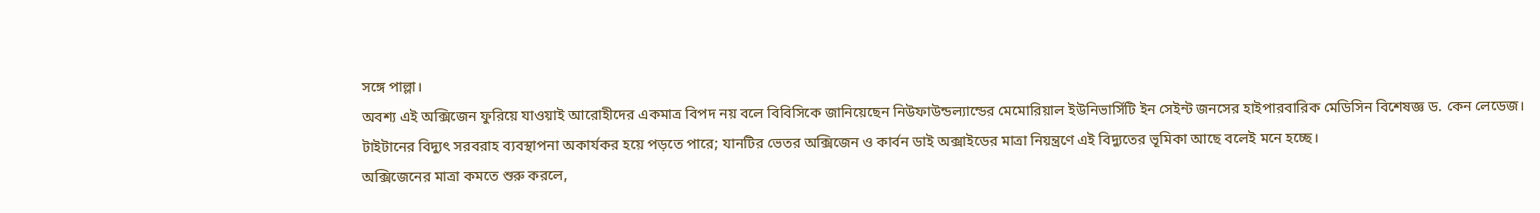সঙ্গে পাল্লা।
অবশ্য এই অক্সিজেন ফুরিয়ে যাওয়াই আরোহীদের একমাত্র বিপদ নয় বলে বিবিসিকে জানিয়েছেন নিউফাউন্ডল্যান্ডের মেমোরিয়াল ইউনিভার্সিটি ইন সেইন্ট জনসের হাইপারবারিক মেডিসিন বিশেষজ্ঞ ড. কেন লেডেজ।
টাইটানের বিদ্যুৎ সরবরাহ ব্যবস্থাপনা অকার্যকর হয়ে পড়তে পারে; যানটির ভেতর অক্সিজেন ও কার্বন ডাই অক্সাইডের মাত্রা নিয়ন্ত্রণে এই বিদ্যুতের ভূমিকা আছে বলেই মনে হচ্ছে।
অক্সিজেনের মাত্রা কমতে শুরু করলে,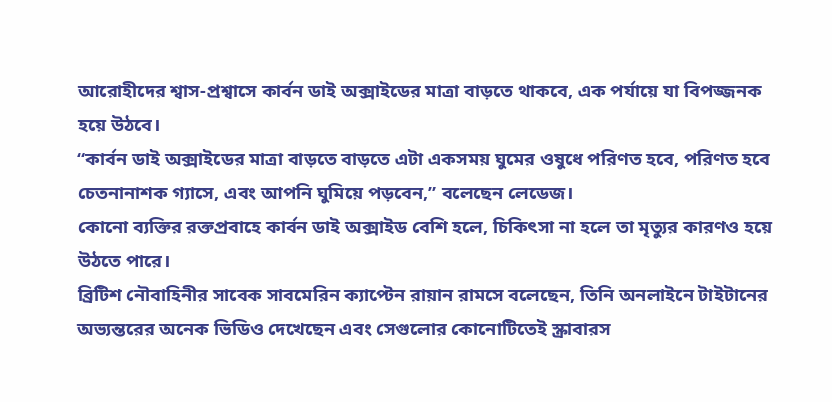আরোহীদের শ্বাস-প্রশ্বাসে কার্বন ডাই অক্সাইডের মাত্রা বাড়তে থাকবে, এক পর্যায়ে যা বিপজ্জনক হয়ে উঠবে।
“কার্বন ডাই অক্সাইডের মাত্রা বাড়তে বাড়তে এটা একসময় ঘুমের ওষুধে পরিণত হবে, পরিণত হবে চেতনানাশক গ্যাসে, এবং আপনি ঘুমিয়ে পড়বেন,” বলেছেন লেডেজ।
কোনো ব্যক্তির রক্তপ্রবাহে কার্বন ডাই অক্সাইড বেশি হলে, চিকিৎসা না হলে তা মৃত্যুর কারণও হয়ে উঠতে পারে।
ব্রিটিশ নৌবাহিনীর সাবেক সাবমেরিন ক্যাপ্টেন রায়ান রামসে বলেছেন, তিনি অনলাইনে টাইটানের অভ্যন্তরের অনেক ভিডিও দেখেছেন এবং সেগুলোর কোনোটিতেই স্ক্রাবারস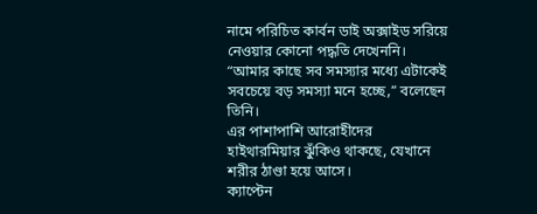নামে পরিচিত কার্বন ডাই অক্সাইড সরিয়ে নেওয়ার কোনো পদ্ধতি দেখেননি।
“আমার কাছে সব সমস্যার মধ্যে এটাকেই সবচেয়ে বড় সমস্যা মনে হচ্ছে,” বলেছেন তিনি।
এর পাশাপাশি আরোহীদের হাইথারমিয়ার ঝুঁকিও থাকছে, যেখানে শরীর ঠাণ্ডা হয়ে আসে।
ক্যাপ্টেন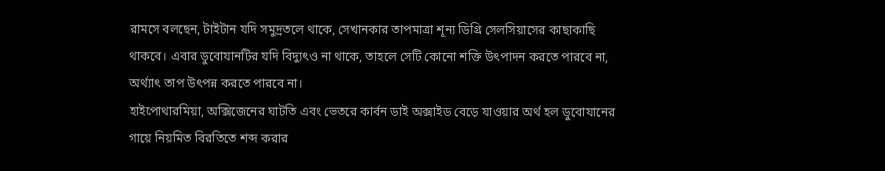রামসে বলছেন, টাইটান যদি সমুদ্রতলে থাকে, সেখানকার তাপমাত্রা শূন্য ডিগ্রি সেলসিয়াসের কাছাকাছি থাকবে। এবার ডুবোযানটির যদি বিদ্যুৎও না থাকে, তাহলে সেটি কোনো শক্তি উৎপাদন করতে পারবে না, অর্থ্যাৎ তাপ উৎপন্ন করতে পারবে না।
হাইপোথারমিয়া, অক্সিজেনের ঘাটতি এবং ভেতরে কার্বন ডাই অক্সাইড বেড়ে যাওয়ার অর্থ হল ডুবোযানের গায়ে নিয়মিত বিরতিতে শব্দ করার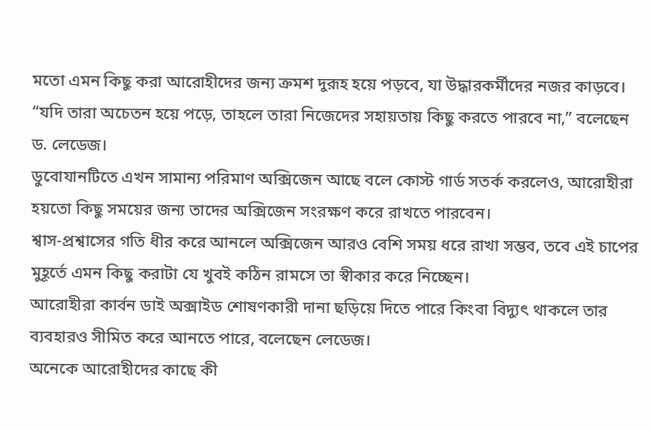মতো এমন কিছু করা আরোহীদের জন্য ক্রমশ দুরূহ হয়ে পড়বে, যা উদ্ধারকর্মীদের নজর কাড়বে।
“যদি তারা অচেতন হয়ে পড়ে, তাহলে তারা নিজেদের সহায়তায় কিছু করতে পারবে না,” বলেছেন ড. লেডেজ।
ডুবোযানটিতে এখন সামান্য পরিমাণ অক্সিজেন আছে বলে কোস্ট গার্ড সতর্ক করলেও, আরোহীরা হয়তো কিছু সময়ের জন্য তাদের অক্সিজেন সংরক্ষণ করে রাখতে পারবেন।
শ্বাস-প্রশ্বাসের গতি ধীর করে আনলে অক্সিজেন আরও বেশি সময় ধরে রাখা সম্ভব, তবে এই চাপের মুহূর্তে এমন কিছু করাটা যে খুবই কঠিন রামসে তা স্বীকার করে নিচ্ছেন।
আরোহীরা কার্বন ডাই অক্সাইড শোষণকারী দানা ছড়িয়ে দিতে পারে কিংবা বিদ্যুৎ থাকলে তার ব্যবহারও সীমিত করে আনতে পারে, বলেছেন লেডেজ।
অনেকে আরোহীদের কাছে কী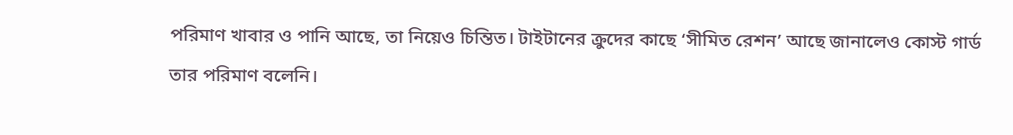পরিমাণ খাবার ও পানি আছে, তা নিয়েও চিন্তিত। টাইটানের ক্রুদের কাছে ‘সীমিত রেশন’ আছে জানালেও কোস্ট গার্ড তার পরিমাণ বলেনি।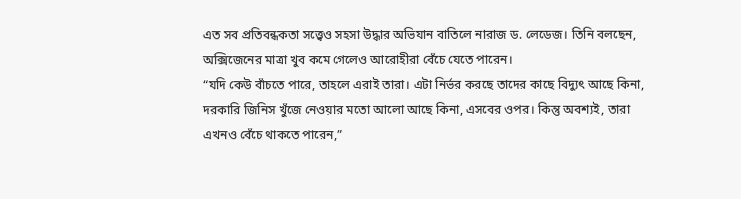এত সব প্রতিবন্ধকতা সত্ত্বেও সহসা উদ্ধার অভিযান বাতিলে নারাজ ড. লেডেজ। তিনি বলছেন, অক্সিজেনের মাত্রা খুব কমে গেলেও আরোহীরা বেঁচে যেতে পারেন।
“যদি কেউ বাঁচতে পারে, তাহলে এরাই তারা। এটা নির্ভর করছে তাদের কাছে বিদ্যুৎ আছে কিনা, দরকারি জিনিস খুঁজে নেওয়ার মতো আলো আছে কিনা, এসবের ওপর। কিন্তু অবশ্যই, তারা এখনও বেঁচে থাকতে পারেন,”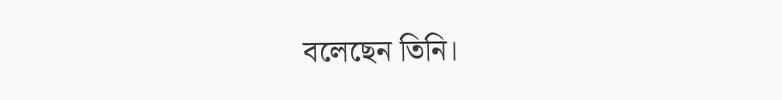বলেছেন তিনি।